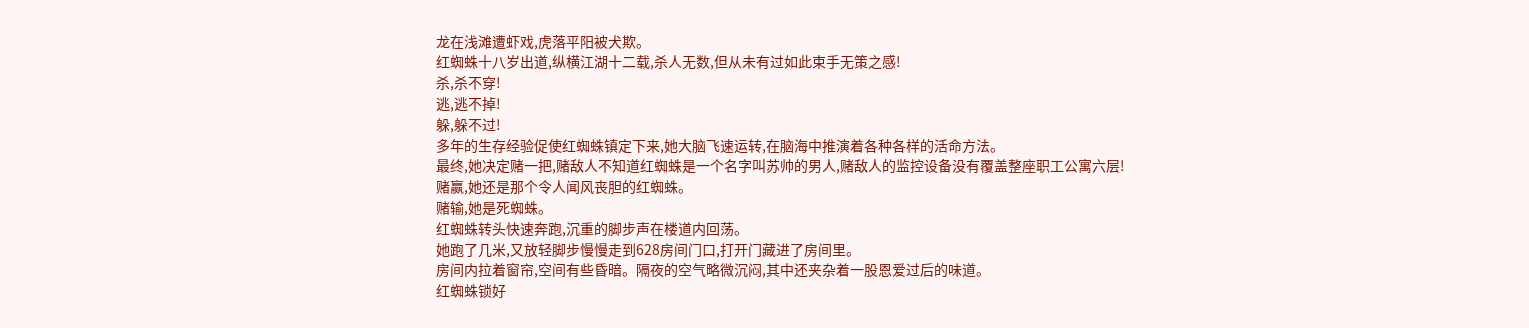龙在浅滩遭虾戏,虎落平阳被犬欺。
红蜘蛛十八岁出道,纵横江湖十二载,杀人无数,但从未有过如此束手无策之感!
杀,杀不穿!
逃,逃不掉!
躲,躲不过!
多年的生存经验促使红蜘蛛镇定下来,她大脑飞速运转,在脑海中推演着各种各样的活命方法。
最终,她决定赌一把,赌敌人不知道红蜘蛛是一个名字叫苏帅的男人,赌敌人的监控设备没有覆盖整座职工公寓六层!
赌赢,她还是那个令人闻风丧胆的红蜘蛛。
赌输,她是死蜘蛛。
红蜘蛛转头快速奔跑,沉重的脚步声在楼道内回荡。
她跑了几米,又放轻脚步慢慢走到628房间门口,打开门藏进了房间里。
房间内拉着窗帘,空间有些昏暗。隔夜的空气略微沉闷,其中还夹杂着一股恩爱过后的味道。
红蜘蛛锁好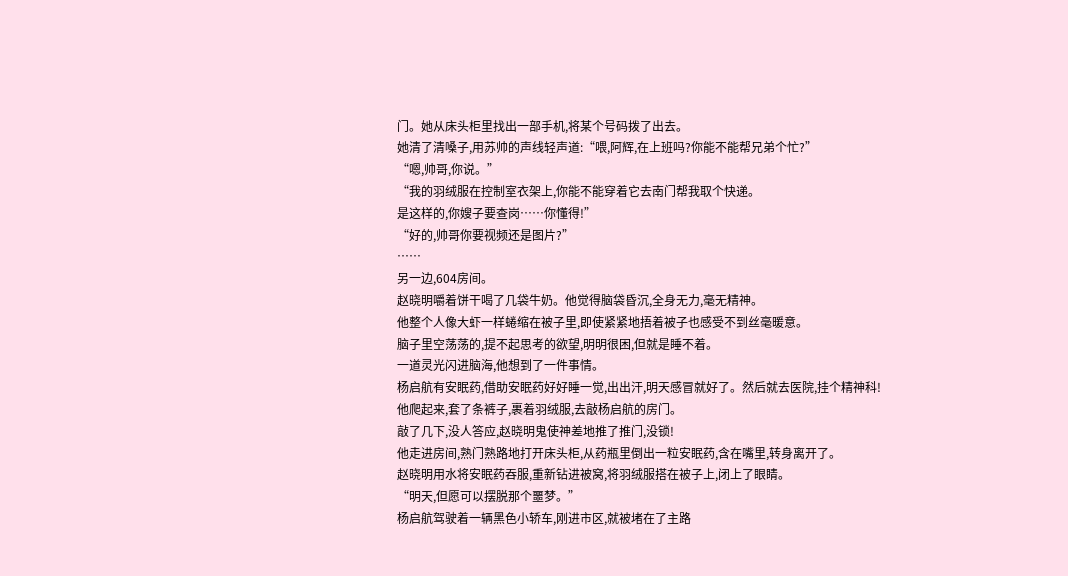门。她从床头柜里找出一部手机,将某个号码拨了出去。
她清了清嗓子,用苏帅的声线轻声道:“喂,阿辉,在上班吗?你能不能帮兄弟个忙?”
“嗯,帅哥,你说。”
“我的羽绒服在控制室衣架上,你能不能穿着它去南门帮我取个快递。
是这样的,你嫂子要查岗……你懂得!”
“好的,帅哥你要视频还是图片?”
……
另一边,604房间。
赵晓明嚼着饼干喝了几袋牛奶。他觉得脑袋昏沉,全身无力,毫无精神。
他整个人像大虾一样蜷缩在被子里,即使紧紧地捂着被子也感受不到丝毫暖意。
脑子里空荡荡的,提不起思考的欲望,明明很困,但就是睡不着。
一道灵光闪进脑海,他想到了一件事情。
杨启航有安眠药,借助安眠药好好睡一觉,出出汗,明天感冒就好了。然后就去医院,挂个精神科!
他爬起来,套了条裤子,裹着羽绒服,去敲杨启航的房门。
敲了几下,没人答应,赵晓明鬼使神差地推了推门,没锁!
他走进房间,熟门熟路地打开床头柜,从药瓶里倒出一粒安眠药,含在嘴里,转身离开了。
赵晓明用水将安眠药吞服,重新钻进被窝,将羽绒服搭在被子上,闭上了眼睛。
“明天,但愿可以摆脱那个噩梦。”
杨启航驾驶着一辆黑色小轿车,刚进市区,就被堵在了主路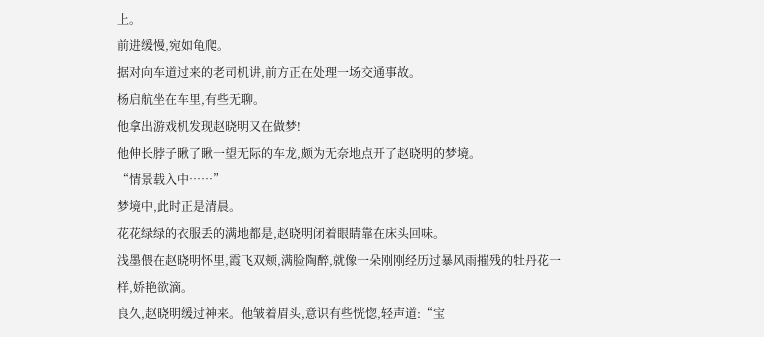上。
前进缓慢,宛如龟爬。
据对向车道过来的老司机讲,前方正在处理一场交通事故。
杨启航坐在车里,有些无聊。
他拿出游戏机发现赵晓明又在做梦!
他伸长脖子瞅了瞅一望无际的车龙,颇为无奈地点开了赵晓明的梦境。
“情景载入中……”
梦境中,此时正是清晨。
花花绿绿的衣服丢的满地都是,赵晓明闭着眼睛靠在床头回味。
浅墨偎在赵晓明怀里,霞飞双颊,满脸陶醉,就像一朵刚刚经历过暴风雨摧残的牡丹花一样,娇艳欲滴。
良久,赵晓明缓过神来。他皱着眉头,意识有些恍惚,轻声道:“宝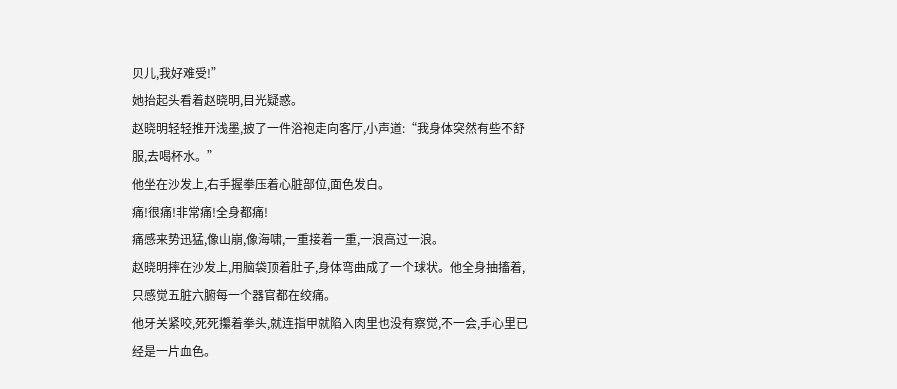贝儿,我好难受!”
她抬起头看着赵晓明,目光疑惑。
赵晓明轻轻推开浅墨,披了一件浴袍走向客厅,小声道:“我身体突然有些不舒服,去喝杯水。”
他坐在沙发上,右手握拳压着心脏部位,面色发白。
痛!很痛!非常痛!全身都痛!
痛感来势迅猛,像山崩,像海啸,一重接着一重,一浪高过一浪。
赵晓明摔在沙发上,用脑袋顶着肚子,身体弯曲成了一个球状。他全身抽搐着,只感觉五脏六腑每一个器官都在绞痛。
他牙关紧咬,死死攥着拳头,就连指甲就陷入肉里也没有察觉,不一会,手心里已经是一片血色。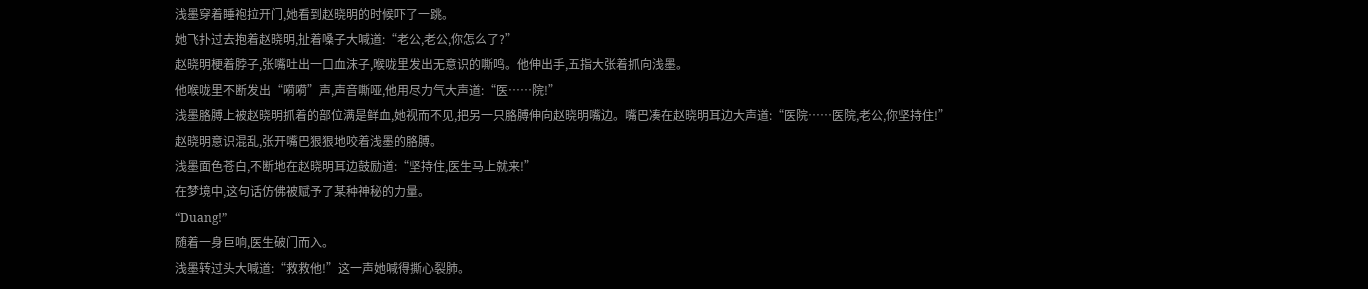浅墨穿着睡袍拉开门,她看到赵晓明的时候吓了一跳。
她飞扑过去抱着赵晓明,扯着嗓子大喊道:“老公,老公,你怎么了?”
赵晓明梗着脖子,张嘴吐出一口血沫子,喉咙里发出无意识的嘶鸣。他伸出手,五指大张着抓向浅墨。
他喉咙里不断发出“嗬嗬”声,声音嘶哑,他用尽力气大声道:“医……院!”
浅墨胳膊上被赵晓明抓着的部位满是鲜血,她视而不见,把另一只胳膊伸向赵晓明嘴边。嘴巴凑在赵晓明耳边大声道:“医院……医院,老公,你坚持住!”
赵晓明意识混乱,张开嘴巴狠狠地咬着浅墨的胳膊。
浅墨面色苍白,不断地在赵晓明耳边鼓励道:“坚持住,医生马上就来!”
在梦境中,这句话仿佛被赋予了某种神秘的力量。
“Duang!”
随着一身巨响,医生破门而入。
浅墨转过头大喊道:“救救他!”这一声她喊得撕心裂肺。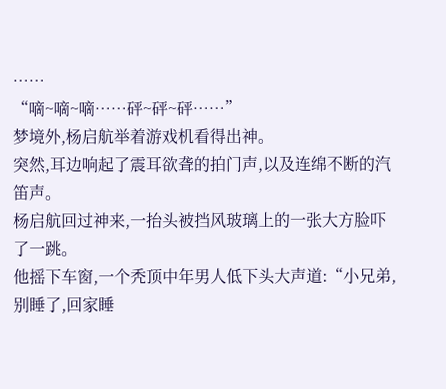……
“嘀~嘀~嘀……砰~砰~砰……”
梦境外,杨启航举着游戏机看得出神。
突然,耳边响起了震耳欲聋的拍门声,以及连绵不断的汽笛声。
杨启航回过神来,一抬头被挡风玻璃上的一张大方脸吓了一跳。
他摇下车窗,一个秃顶中年男人低下头大声道:“小兄弟,别睡了,回家睡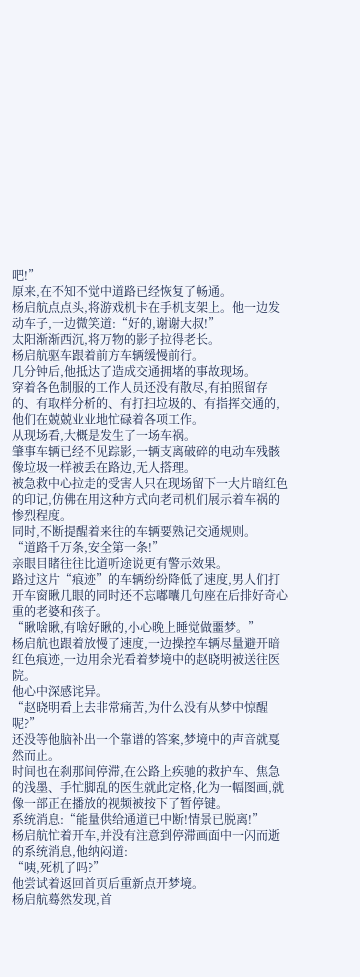吧!”
原来,在不知不觉中道路已经恢复了畅通。
杨启航点点头,将游戏机卡在手机支架上。他一边发动车子,一边微笑道:“好的,谢谢大叔!”
太阳渐渐西沉,将万物的影子拉得老长。
杨启航驱车跟着前方车辆缓慢前行。
几分钟后,他抵达了造成交通拥堵的事故现场。
穿着各色制服的工作人员还没有散尽,有拍照留存的、有取样分析的、有打扫垃圾的、有指挥交通的,他们在兢兢业业地忙碌着各项工作。
从现场看,大概是发生了一场车祸。
肇事车辆已经不见踪影,一辆支离破碎的电动车残骸像垃圾一样被丢在路边,无人搭理。
被急救中心拉走的受害人只在现场留下一大片暗红色的印记,仿佛在用这种方式向老司机们展示着车祸的惨烈程度。
同时,不断提醒着来往的车辆要熟记交通规则。
“道路千万条,安全第一条!”
亲眼目睹往往比道听途说更有警示效果。
路过这片“痕迹”的车辆纷纷降低了速度,男人们打开车窗瞅几眼的同时还不忘嘟囔几句座在后排好奇心重的老婆和孩子。
“瞅啥瞅,有啥好瞅的,小心晚上睡觉做噩梦。”
杨启航也跟着放慢了速度,一边操控车辆尽量避开暗红色痕迹,一边用余光看着梦境中的赵晓明被送往医院。
他心中深感诧异。
“赵晓明看上去非常痛苦,为什么没有从梦中惊醒呢?”
还没等他脑补出一个靠谱的答案,梦境中的声音就戛然而止。
时间也在刹那间停滞,在公路上疾驰的救护车、焦急的浅墨、手忙脚乱的医生就此定格,化为一幅图画,就像一部正在播放的视频被按下了暂停键。
系统消息:“能量供给通道已中断!情景已脱离!”
杨启航忙着开车,并没有注意到停滞画面中一闪而逝的系统消息,他纳闷道:
“咦,死机了吗?”
他尝试着返回首页后重新点开梦境。
杨启航蓦然发现,首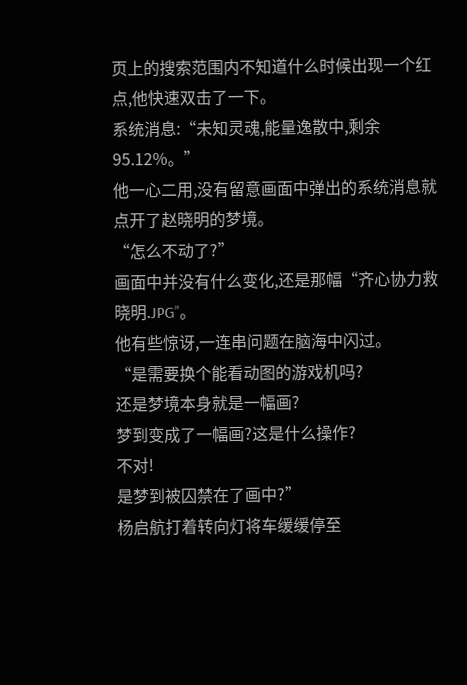页上的搜索范围内不知道什么时候出现一个红点,他快速双击了一下。
系统消息:“未知灵魂,能量逸散中,剩余95.12%。”
他一心二用,没有留意画面中弹出的系统消息就点开了赵晓明的梦境。
“怎么不动了?”
画面中并没有什么变化,还是那幅“齐心协力救晓明.JPG”。
他有些惊讶,一连串问题在脑海中闪过。
“是需要换个能看动图的游戏机吗?
还是梦境本身就是一幅画?
梦到变成了一幅画?这是什么操作?
不对!
是梦到被囚禁在了画中?”
杨启航打着转向灯将车缓缓停至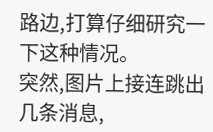路边,打算仔细研究一下这种情况。
突然,图片上接连跳出几条消息,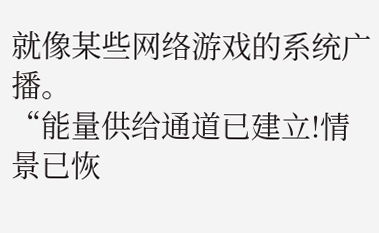就像某些网络游戏的系统广播。
“能量供给通道已建立!情景已恢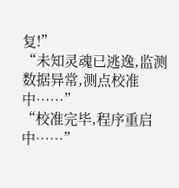复!”
“未知灵魂已逃逸,监测数据异常,测点校准中……”
“校准完毕,程序重启中……”